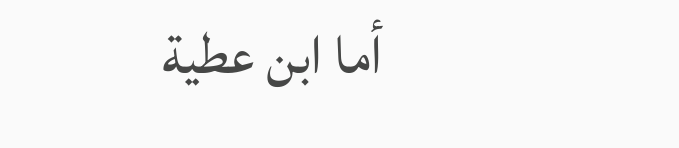أما ابن عطية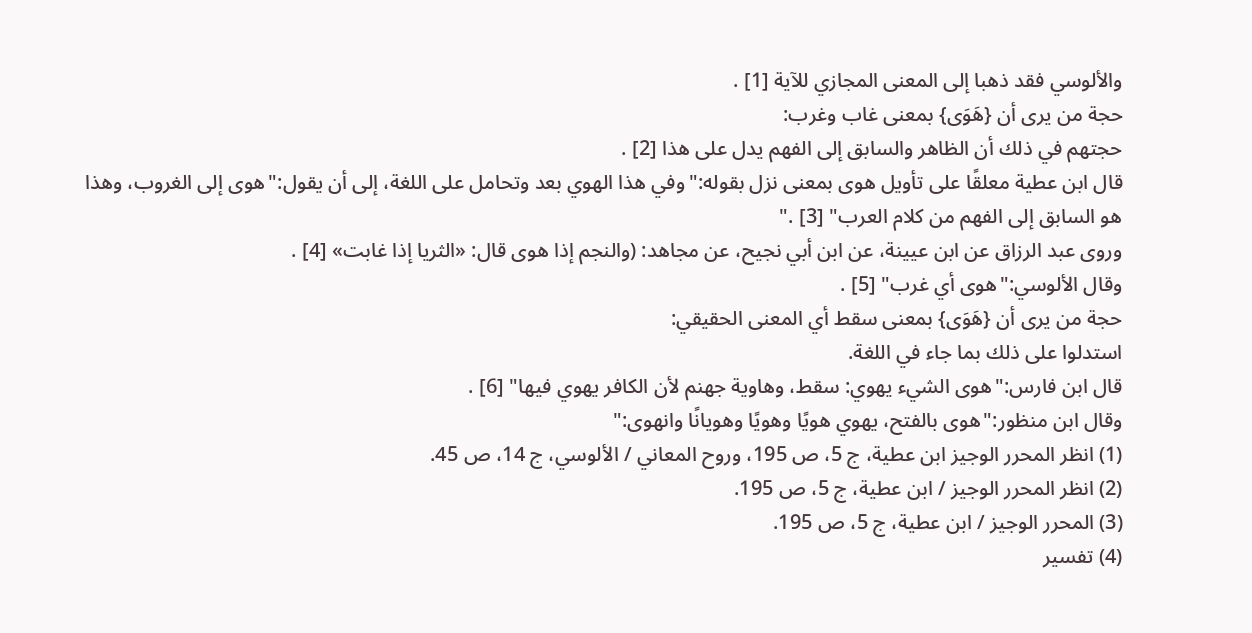والألوسي فقد ذهبا إلى المعنى المجازي للآية [1] .
حجة من يرى أن {هَوَى} بمعنى غاب وغرب:
حجتهم في ذلك أن الظاهر والسابق إلى الفهم يدل على هذا [2] .
قال ابن عطية معلقًا على تأويل هوى بمعنى نزل بقوله:"وفي هذا الهوي بعد وتحامل على اللغة، إلى أن يقول:"هوى إلى الغروب، وهذا هو السابق إلى الفهم من كلام العرب" [3] ."
وروى عبد الرزاق عن ابن عيينة، عن ابن أبي نجيح، عن مجاهد: (والنجم إذا هوى قال: «الثريا إذا غابت» [4] .
وقال الألوسي:"هوى أي غرب" [5] .
حجة من يرى أن {هَوَى} بمعنى سقط أي المعنى الحقيقي:
استدلوا على ذلك بما جاء في اللغة.
قال ابن فارس:"هوى الشيء يهوي: سقط، وهاوية جهنم لأن الكافر يهوي فيها" [6] .
وقال ابن منظور:"هوى بالفتح، يهوي هويًا وهويًا وهويانًا وانهوى:"
(1) انظر المحرر الوجيز ابن عطية، ج 5، ص 195، وروح المعاني / الألوسي، ج 14، ص 45.
(2) انظر المحرر الوجيز / ابن عطية، ج 5، ص 195.
(3) المحرر الوجيز / ابن عطية، ج 5، ص 195.
(4) تفسير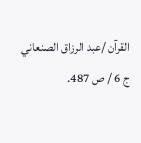القرآن /عبد الرزاق الصنعاني ج 6 / ص 487.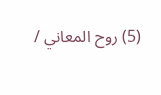(5) روح المعاني /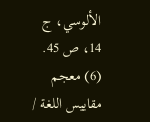الألوسي، ج 14، ص 45.
(6) معجم مقاييس اللغة /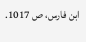ابن فارس، ص 1017.